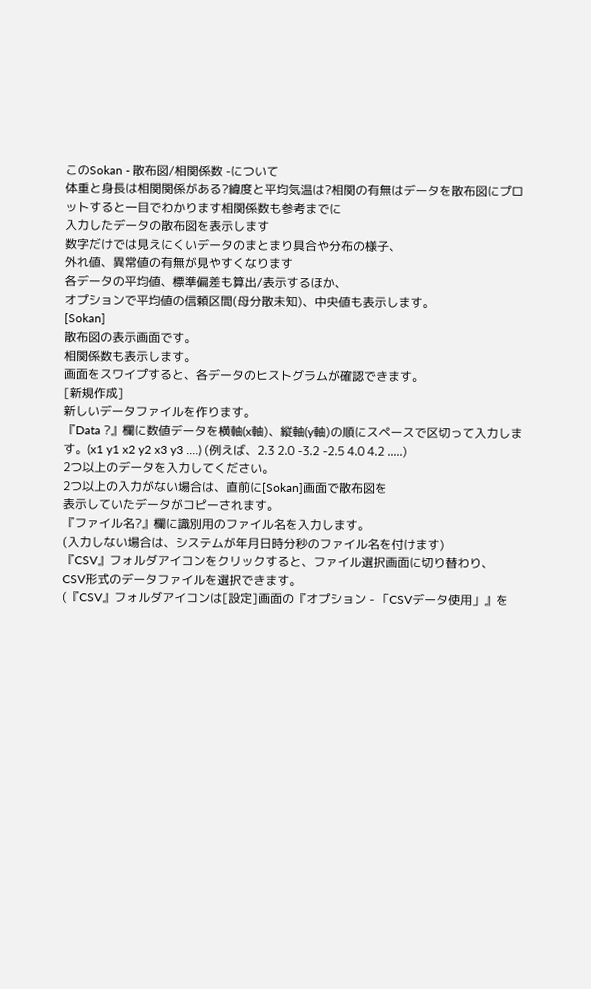このSokan - 散布図/相関係数 -について
体重と身長は相関関係がある?緯度と平均気温は?相関の有無はデータを散布図にプロットすると一目でわかります相関係数も参考までに
入力したデータの散布図を表示します
数字だけでは見えにくいデータのまとまり具合や分布の様子、
外れ値、異常値の有無が見やすくなります
各データの平均値、標準偏差も算出/表示するほか、
オプションで平均値の信頼区間(母分散未知)、中央値も表示します。
[Sokan]
散布図の表示画面です。
相関係数も表示します。
画面をスワイプすると、各データのヒストグラムが確認できます。
[新規作成]
新しいデータファイルを作ります。
『Data ?』欄に数値データを横軸(x軸)、縦軸(y軸)の順にスペースで区切って入力します。(x1 y1 x2 y2 x3 y3 ....) (例えば、2.3 2.0 -3.2 -2.5 4.0 4.2 .....)
2つ以上のデータを入力してください。
2つ以上の入力がない場合は、直前に[Sokan]画面で散布図を
表示していたデータがコピーされます。
『ファイル名?』欄に識別用のファイル名を入力します。
(入力しない場合は、システムが年月日時分秒のファイル名を付けます)
『CSV』フォルダアイコンをクリックすると、ファイル選択画面に切り替わり、
CSV形式のデータファイルを選択できます。
(『CSV』フォルダアイコンは[設定]画面の『オプション - 「CSVデータ使用」』を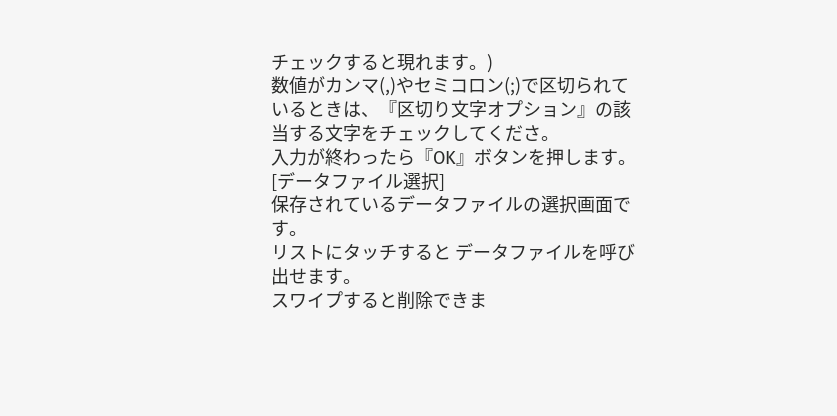チェックすると現れます。)
数値がカンマ(,)やセミコロン(;)で区切られているときは、『区切り文字オプション』の該当する文字をチェックしてくださ。
入力が終わったら『OK』ボタンを押します。
[データファイル選択]
保存されているデータファイルの選択画面です。
リストにタッチすると データファイルを呼び出せます。
スワイプすると削除できま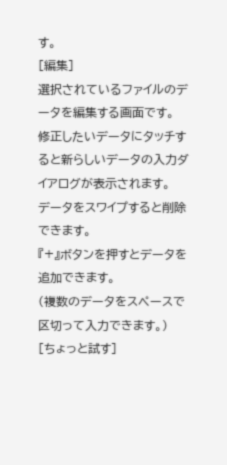す。
[編集]
選択されているファイルのデータを編集する画面です。
修正したいデータにタッチすると新らしいデータの入力ダイアログが表示されます。
データをスワイプすると削除できます。
『+』ボタンを押すとデータを追加できます。
(複数のデータをスペースで区切って入力できます。)
[ちょっと試す]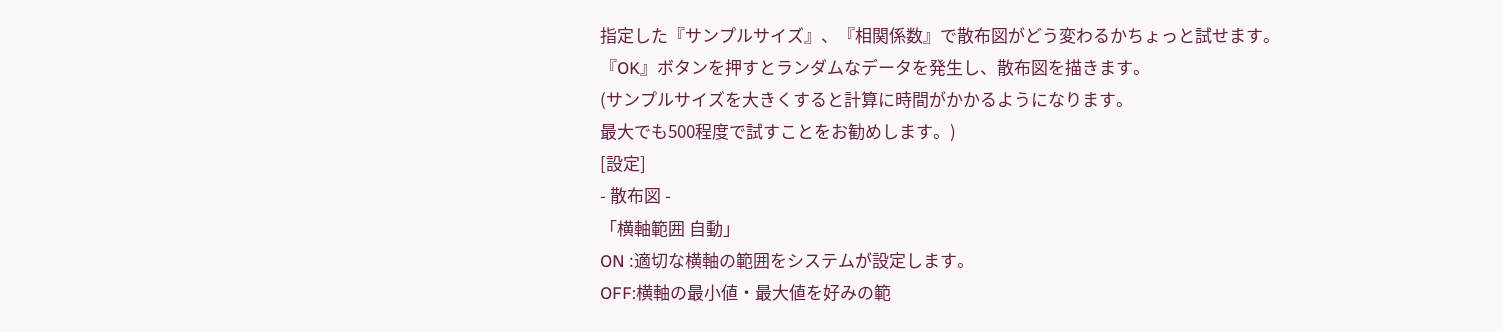指定した『サンプルサイズ』、『相関係数』で散布図がどう変わるかちょっと試せます。
『OK』ボタンを押すとランダムなデータを発生し、散布図を描きます。
(サンプルサイズを大きくすると計算に時間がかかるようになります。
最大でも500程度で試すことをお勧めします。)
[設定]
- 散布図 -
「横軸範囲 自動」
ON :適切な横軸の範囲をシステムが設定します。
OFF:横軸の最小値・最大値を好みの範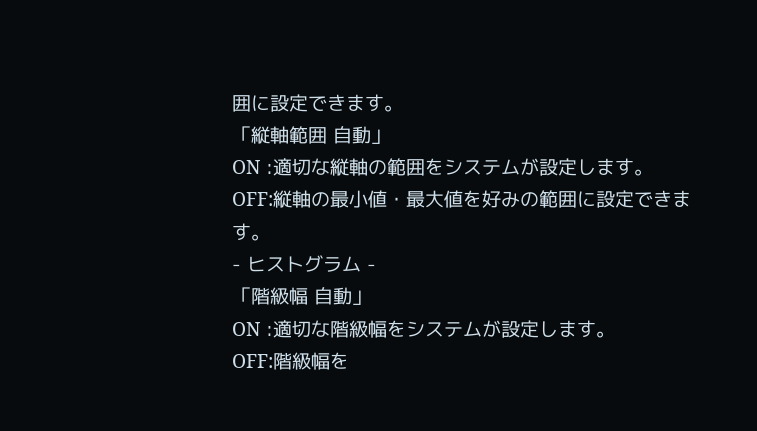囲に設定できます。
「縦軸範囲 自動」
ON :適切な縦軸の範囲をシステムが設定します。
OFF:縦軸の最小値・最大値を好みの範囲に設定できます。
- ヒストグラム -
「階級幅 自動」
ON :適切な階級幅をシステムが設定します。
OFF:階級幅を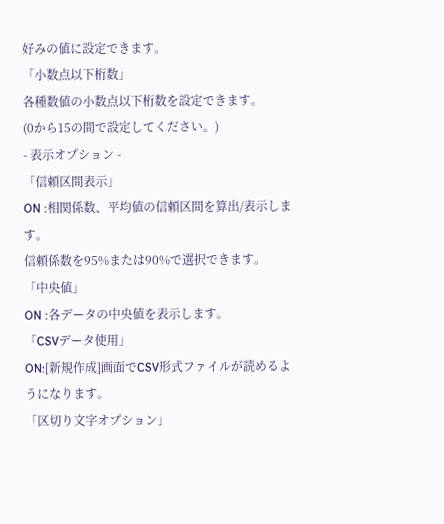好みの値に設定できます。
「小数点以下桁数」
各種数値の小数点以下桁数を設定できます。
(0から15の間で設定してください。)
- 表示オプション -
「信頼区間表示」
ON :相関係数、平均値の信頼区間を算出/表示します。
信頼係数を95%または90%で選択できます。
「中央値」
ON :各データの中央値を表示します。
「CSVデータ使用」
ON:[新規作成]画面でCSV形式ファイルが読めるようになります。
「区切り文字オプション」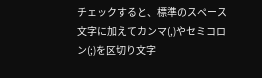チェックすると、標準のスペース文字に加えてカンマ(,)やセミコロン(;)を区切り文字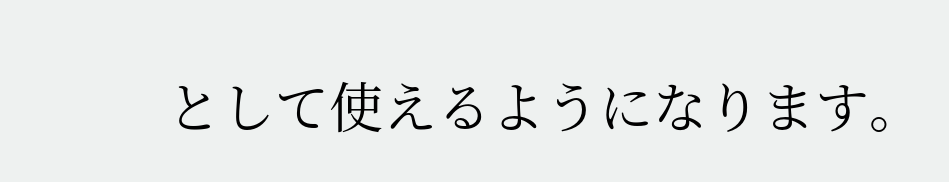として使えるようになります。